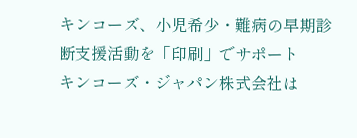キンコーズ、小児希少・難病の早期診断支援活動を「印刷」でサポート
キンコーズ・ジャパン株式会社は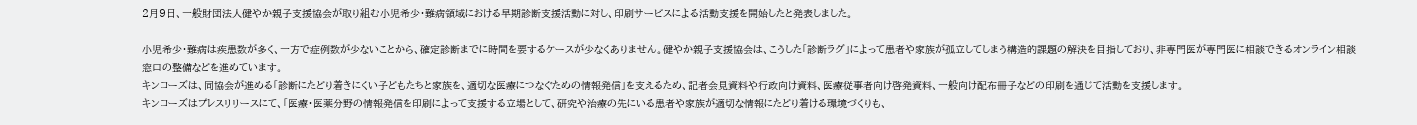2月9日、一般財団法人健やか親子支援協会が取り組む小児希少・難病領域における早期診断支援活動に対し、印刷サービスによる活動支援を開始したと発表しました。

小児希少・難病は疾患数が多く、一方で症例数が少ないことから、確定診断までに時間を要するケースが少なくありません。健やか親子支援協会は、こうした「診断ラグ」によって患者や家族が孤立してしまう構造的課題の解決を目指しており、非専門医が専門医に相談できるオンライン相談窓口の整備などを進めています。
キンコーズは、同協会が進める「診断にたどり着きにくい子どもたちと家族を、適切な医療につなぐための情報発信」を支えるため、記者会見資料や行政向け資料、医療従事者向け啓発資料、一般向け配布冊子などの印刷を通じて活動を支援します。
キンコーズはプレスリリースにて、「医療・医薬分野の情報発信を印刷によって支援する立場として、研究や治療の先にいる患者や家族が適切な情報にたどり着ける環境づくりも、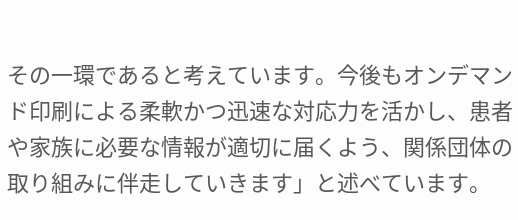その一環であると考えています。今後もオンデマンド印刷による柔軟かつ迅速な対応力を活かし、患者や家族に必要な情報が適切に届くよう、関係団体の取り組みに伴走していきます」と述べています。